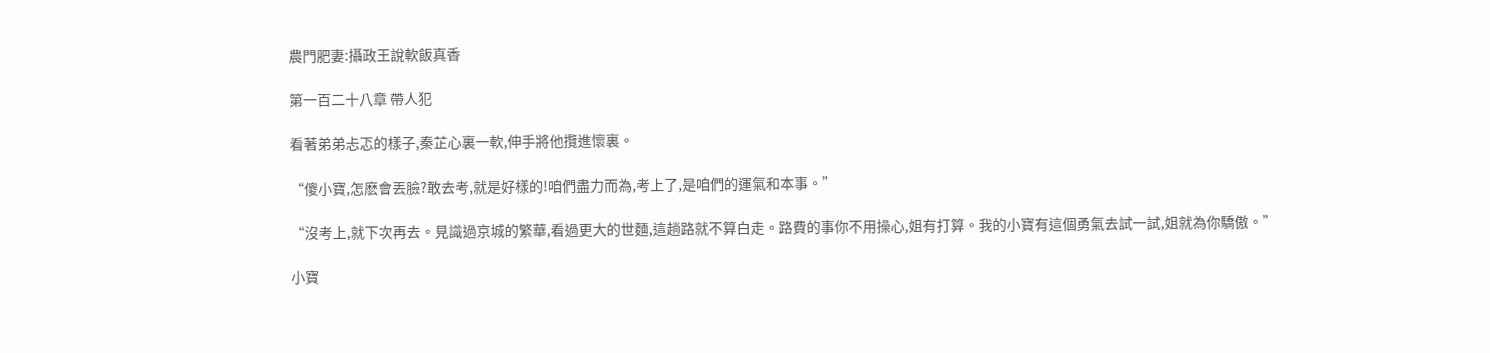農門肥妻:攝政王說軟飯真香

第一百二十八章 帶人犯

看著弟弟忐忑的樣子,秦芷心裏一軟,伸手將他攬進懷裏。

“傻小寶,怎麽會丟臉?敢去考,就是好樣的!咱們盡力而為,考上了,是咱們的運氣和本事。”

“沒考上,就下次再去。見識過京城的繁華,看過更大的世麵,這趟路就不算白走。路費的事你不用操心,姐有打算。我的小寶有這個勇氣去試一試,姐就為你驕傲。”

小寶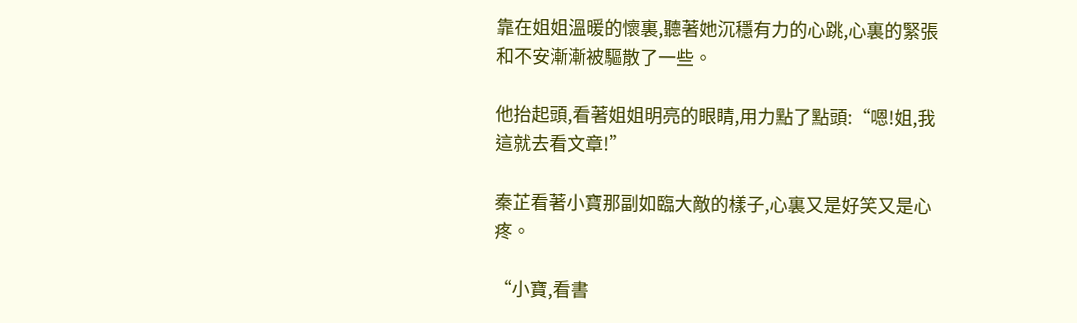靠在姐姐溫暖的懷裏,聽著她沉穩有力的心跳,心裏的緊張和不安漸漸被驅散了一些。

他抬起頭,看著姐姐明亮的眼睛,用力點了點頭:“嗯!姐,我這就去看文章!”

秦芷看著小寶那副如臨大敵的樣子,心裏又是好笑又是心疼。

“小寶,看書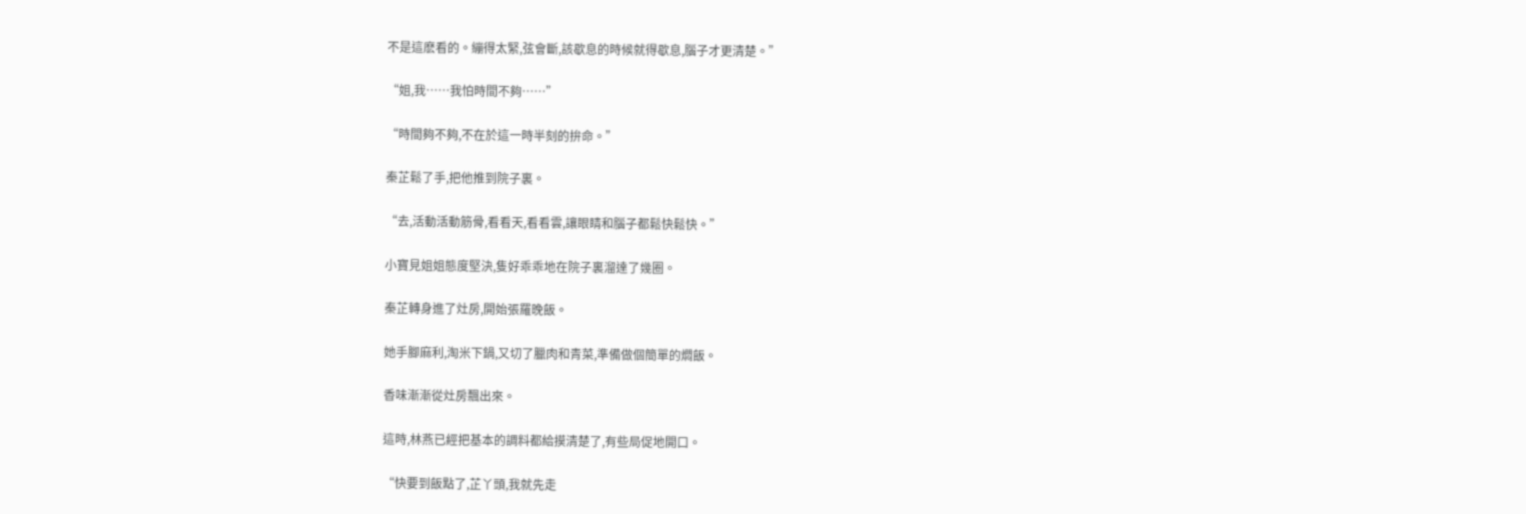不是這麽看的。繃得太緊,弦會斷,該歇息的時候就得歇息,腦子才更清楚。”

“姐,我……我怕時間不夠……”

“時間夠不夠,不在於這一時半刻的拚命。”

秦芷鬆了手,把他推到院子裏。

“去,活動活動筋骨,看看天,看看雲,讓眼睛和腦子都鬆快鬆快。”

小寶見姐姐態度堅決,隻好乖乖地在院子裏溜達了幾圈。

秦芷轉身進了灶房,開始張羅晚飯。

她手腳麻利,淘米下鍋,又切了臘肉和青菜,準備做個簡單的燜飯。

香味漸漸從灶房飄出來。

這時,林燕已經把基本的調料都給摸清楚了,有些局促地開口。

“快要到飯點了,芷丫頭,我就先走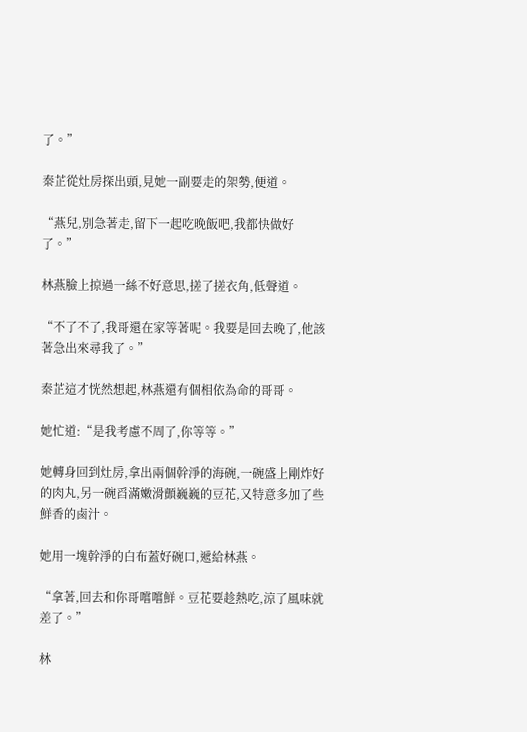了。”

秦芷從灶房探出頭,見她一副要走的架勢,便道。

“燕兒,別急著走,留下一起吃晚飯吧,我都快做好了。”

林燕臉上掠過一絲不好意思,搓了搓衣角,低聲道。

“不了不了,我哥還在家等著呢。我要是回去晚了,他該著急出來尋我了。”

秦芷這才恍然想起,林燕還有個相依為命的哥哥。

她忙道:“是我考慮不周了,你等等。”

她轉身回到灶房,拿出兩個幹淨的海碗,一碗盛上剛炸好的肉丸,另一碗舀滿嫩滑顫巍巍的豆花,又特意多加了些鮮香的鹵汁。

她用一塊幹淨的白布蓋好碗口,遞給林燕。

“拿著,回去和你哥嚐嚐鮮。豆花要趁熱吃,涼了風味就差了。”

林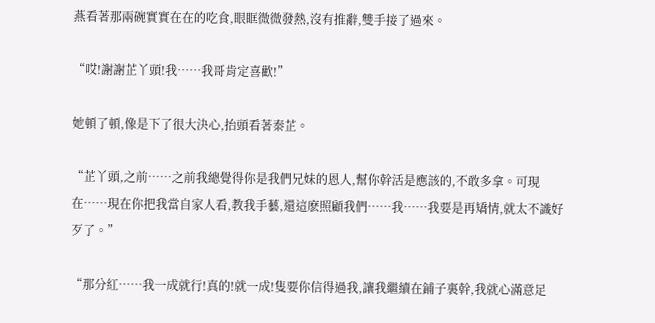燕看著那兩碗實實在在的吃食,眼眶微微發熱,沒有推辭,雙手接了過來。

“哎!謝謝芷丫頭!我……我哥肯定喜歡!”

她頓了頓,像是下了很大決心,抬頭看著秦芷。

“芷丫頭,之前……之前我總覺得你是我們兄妹的恩人,幫你幹活是應該的,不敢多拿。可現在……現在你把我當自家人看,教我手藝,還這麽照顧我們……我……我要是再矯情,就太不識好歹了。”

“那分紅……我一成就行!真的!就一成!隻要你信得過我,讓我繼續在鋪子裏幹,我就心滿意足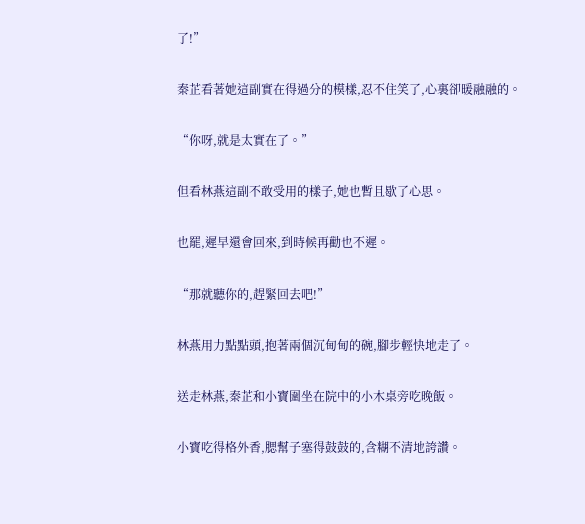了!”

秦芷看著她這副實在得過分的模樣,忍不住笑了,心裏卻暖融融的。

“你呀,就是太實在了。”

但看林燕這副不敢受用的樣子,她也暫且歇了心思。

也罷,遲早還會回來,到時候再勸也不遲。

“那就聽你的,趕緊回去吧!”

林燕用力點點頭,抱著兩個沉甸甸的碗,腳步輕快地走了。

送走林燕,秦芷和小寶圍坐在院中的小木桌旁吃晚飯。

小寶吃得格外香,腮幫子塞得鼓鼓的,含糊不清地誇讚。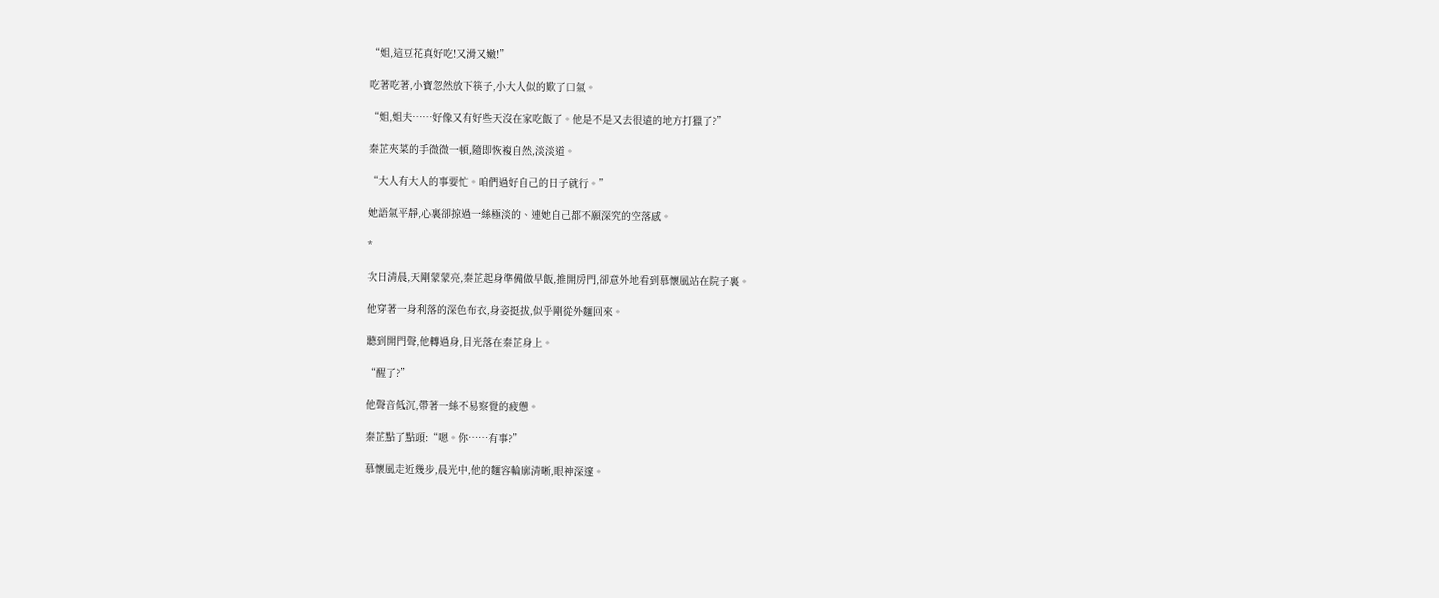“姐,這豆花真好吃!又滑又嫩!”

吃著吃著,小寶忽然放下筷子,小大人似的歎了口氣。

“姐,姐夫……好像又有好些天沒在家吃飯了。他是不是又去很遠的地方打獵了?”

秦芷夾菜的手微微一頓,隨即恢複自然,淡淡道。

“大人有大人的事要忙。咱們過好自己的日子就行。”

她語氣平靜,心裏卻掠過一絲極淡的、連她自己都不願深究的空落感。

*

次日清晨,天剛蒙蒙亮,秦芷起身準備做早飯,推開房門,卻意外地看到慕懷風站在院子裏。

他穿著一身利落的深色布衣,身姿挺拔,似乎剛從外麵回來。

聽到開門聲,他轉過身,目光落在秦芷身上。

“醒了?”

他聲音低沉,帶著一絲不易察覺的疲憊。

秦芷點了點頭:“嗯。你……有事?”

慕懷風走近幾步,晨光中,他的麵容輪廓清晰,眼神深邃。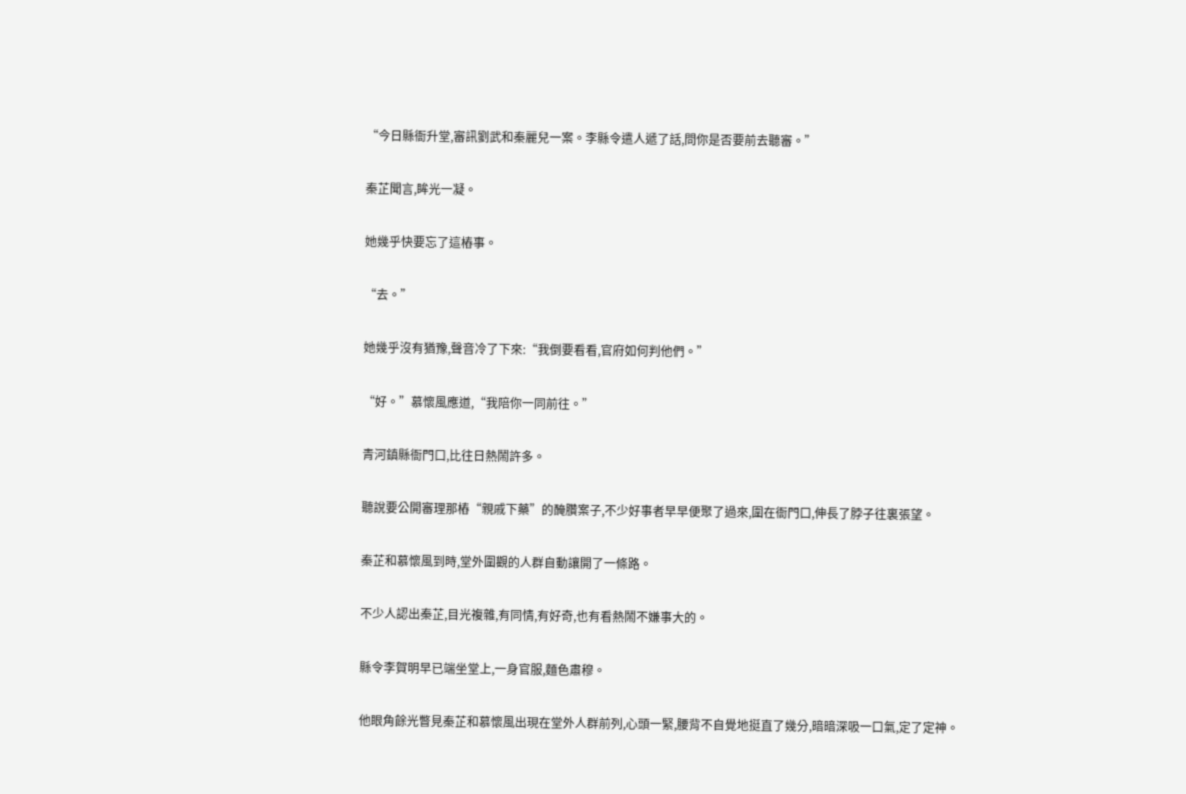“今日縣衙升堂,審訊劉武和秦麗兒一案。李縣令遣人遞了話,問你是否要前去聽審。”

秦芷聞言,眸光一凝。

她幾乎快要忘了這樁事。

“去。”

她幾乎沒有猶豫,聲音冷了下來:“我倒要看看,官府如何判他們。”

“好。”慕懷風應道,“我陪你一同前往。”

青河鎮縣衙門口,比往日熱鬧許多。

聽說要公開審理那樁“親戚下藥”的醃臢案子,不少好事者早早便聚了過來,圍在衙門口,伸長了脖子往裏張望。

秦芷和慕懷風到時,堂外圍觀的人群自動讓開了一條路。

不少人認出秦芷,目光複雜,有同情,有好奇,也有看熱鬧不嫌事大的。

縣令李賀明早已端坐堂上,一身官服,麵色肅穆。

他眼角餘光瞥見秦芷和慕懷風出現在堂外人群前列,心頭一緊,腰背不自覺地挺直了幾分,暗暗深吸一口氣,定了定神。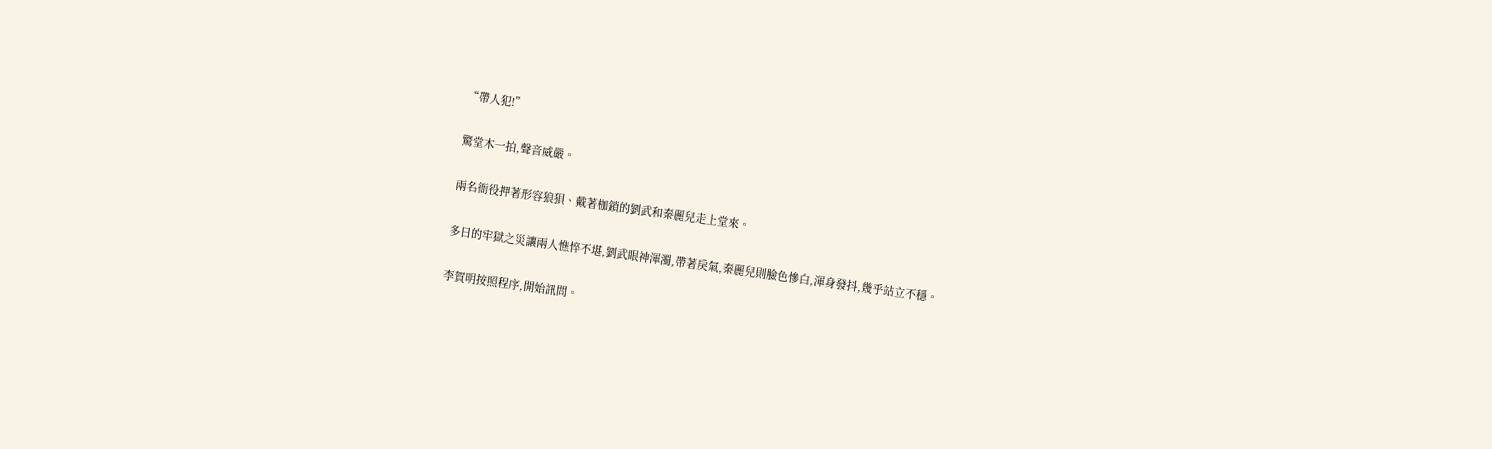“帶人犯!”

驚堂木一拍,聲音威嚴。

兩名衙役押著形容狼狽、戴著枷鎖的劉武和秦麗兒走上堂來。

多日的牢獄之災讓兩人憔悴不堪,劉武眼神渾濁,帶著戾氣,秦麗兒則臉色慘白,渾身發抖,幾乎站立不穩。

李賀明按照程序,開始訊問。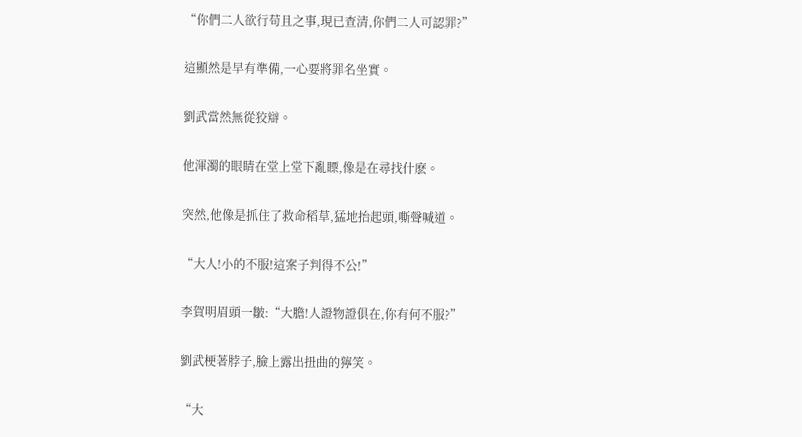“你們二人欲行苟且之事,現已查清,你們二人可認罪?”

這顯然是早有準備,一心要將罪名坐實。

劉武當然無從狡辯。

他渾濁的眼睛在堂上堂下亂瞟,像是在尋找什麽。

突然,他像是抓住了救命稻草,猛地抬起頭,嘶聲喊道。

“大人!小的不服!這案子判得不公!”

李賀明眉頭一皺:“大膽!人證物證俱在,你有何不服?”

劉武梗著脖子,臉上露出扭曲的獰笑。

“大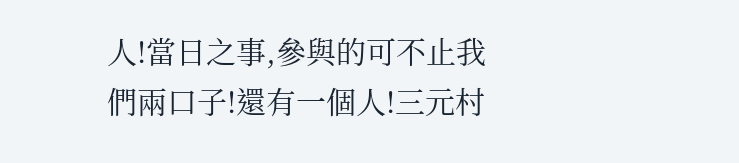人!當日之事,參與的可不止我們兩口子!還有一個人!三元村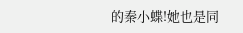的秦小蝶!她也是同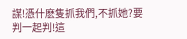謀!憑什麽隻抓我們,不抓她?要判一起判!這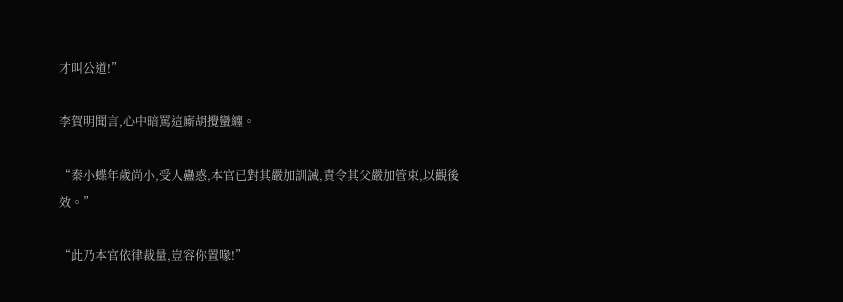才叫公道!”

李賀明聞言,心中暗罵這廝胡攪蠻纏。

“秦小蝶年歲尚小,受人蠱惑,本官已對其嚴加訓誡,責令其父嚴加管束,以觀後效。”

“此乃本官依律裁量,豈容你置喙!”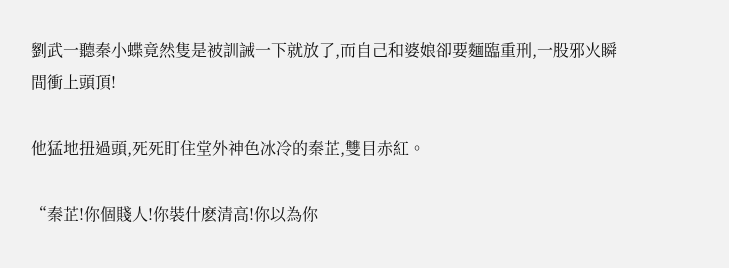劉武一聽秦小蝶竟然隻是被訓誡一下就放了,而自己和婆娘卻要麵臨重刑,一股邪火瞬間衝上頭頂!

他猛地扭過頭,死死盯住堂外神色冰冷的秦芷,雙目赤紅。

“秦芷!你個賤人!你裝什麽清高!你以為你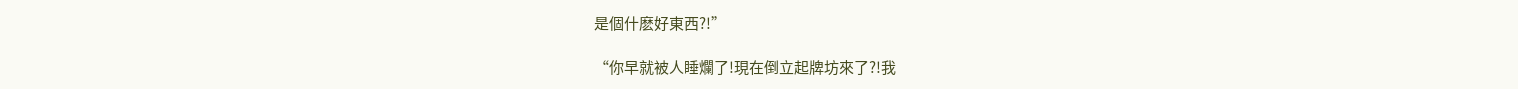是個什麽好東西?!”

“你早就被人睡爛了!現在倒立起牌坊來了?!我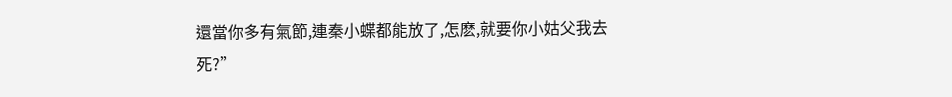還當你多有氣節,連秦小蝶都能放了,怎麽,就要你小姑父我去死?”